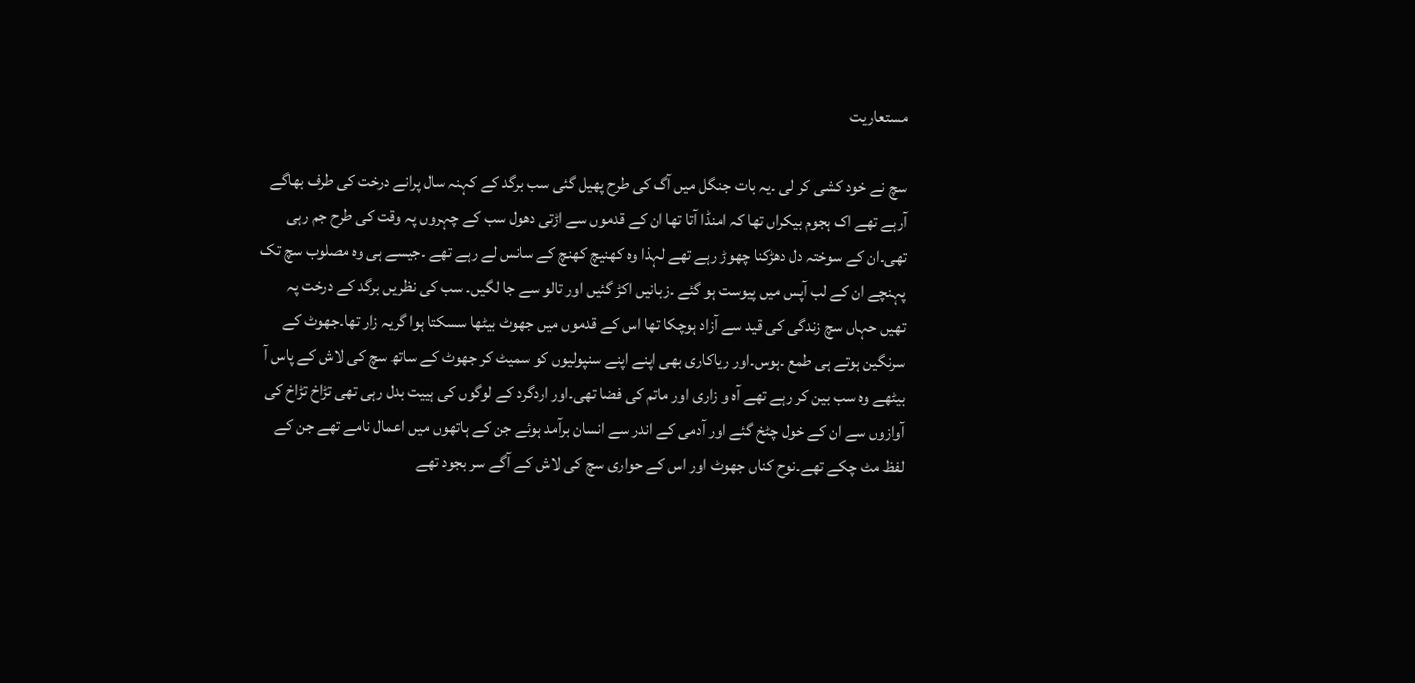مستعاریت

سچ نے خود کشی کر لی ۔یہ بات جنگل میں آگ کی طرح پھیل گئی سب برگد کے کہنہ سال پرانے درخت کی طرف بھاگے آرہے تھے اک ہجوم بیکراں تھا کہ امنڈا آتا تھا ان کے قدموں سے اڑتی دھول سب کے چہروں پہ وقت کی طرح جم رہی تھی۔ان کے سوختہ دل دھڑکنا چھوڑ رہے تھے لہذا وہ کھنیچ کھنچ کے سانس لے رہے تھے ۔جیسے ہی وہ مصلوب سچ تک پہنچے ان کے لب آپس میں پیوست ہو گئے ۔زبانیں اکڑ گئیں اور تالو سے جا لگیں۔ سب کی نظریں برگد کے درخت پہ تھیں حہاں سچ زندگی کی قید سے آزاد ہوچکا تھا اس کے قدموں میں جھوٹ بیٹھا سسکتا ہوا گریہ زار تھا۔جھوٹ کے سرنگین ہوتے ہی طمع ۔ہوس۔اور ریاکاری بھی اپنے اپنے سنپولیوں کو سمیٹ کر جھوٹ کے ساتھ سچ کی لاش کے پاس آ بیٹھے وہ سب بین کر رہے تھے آہ و زاری اور ماتم کی فضا تھی۔اور اردگرد کے لوگوں کی ہییت بدل رہی تھی تڑاخ تڑاخ کی آوازوں سے ان کے خول چٹخ گئے اور آدمی کے اندر سے انسان برآمد ہوئے جن کے ہاتھوں میں اعمال نامے تھے جن کے لفظ مٹ چکے تھے۔نوح کناں جھوٹ اور اس کے حواری سچ کی لاش کے آگے سر بجود تھے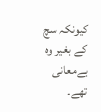کیونکہ سچ کے بغیر وہ بےمعانی تھے۔